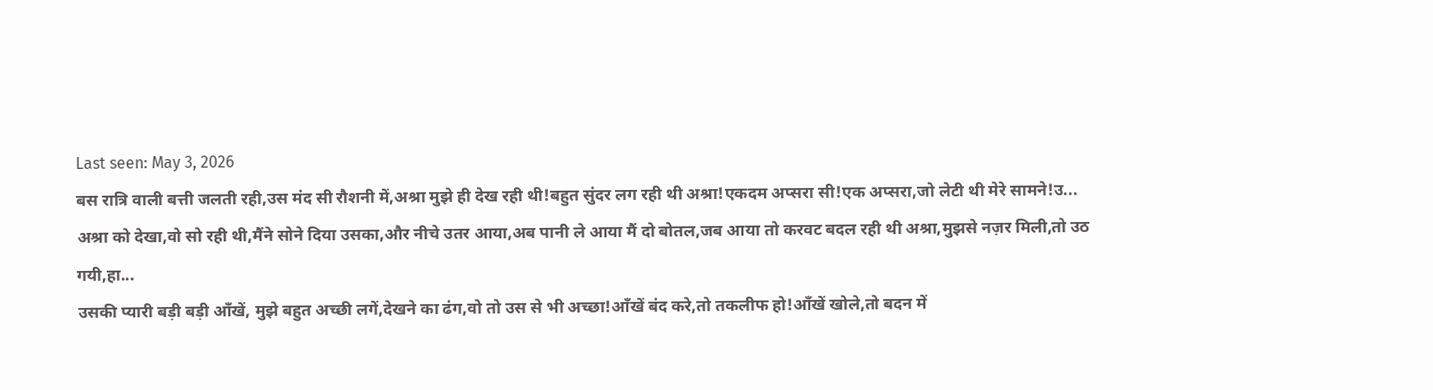Last seen: May 3, 2026
बस रात्रि वाली बत्ती जलती रही,उस मंद सी रौशनी में,अश्रा मुझे ही देख रही थी!बहुत सुंदर लग रही थी अश्रा!एकदम अप्सरा सी!एक अप्सरा,जो लेटी थी मेरे सामने!उ...
अश्रा को देखा,वो सो रही थी,मैंने सोने दिया उसका,और नीचे उतर आया,अब पानी ले आया मैं दो बोतल,जब आया तो करवट बदल रही थी अश्रा,मुझसे नज़र मिली,तो उठ गयी,हा...
उसकी प्यारी बड़ी बड़ी आँखें, मुझे बहुत अच्छी लगें,देखने का ढंग,वो तो उस से भी अच्छा!आँखें बंद करे,तो तकलीफ हो!आँखें खोले,तो बदन में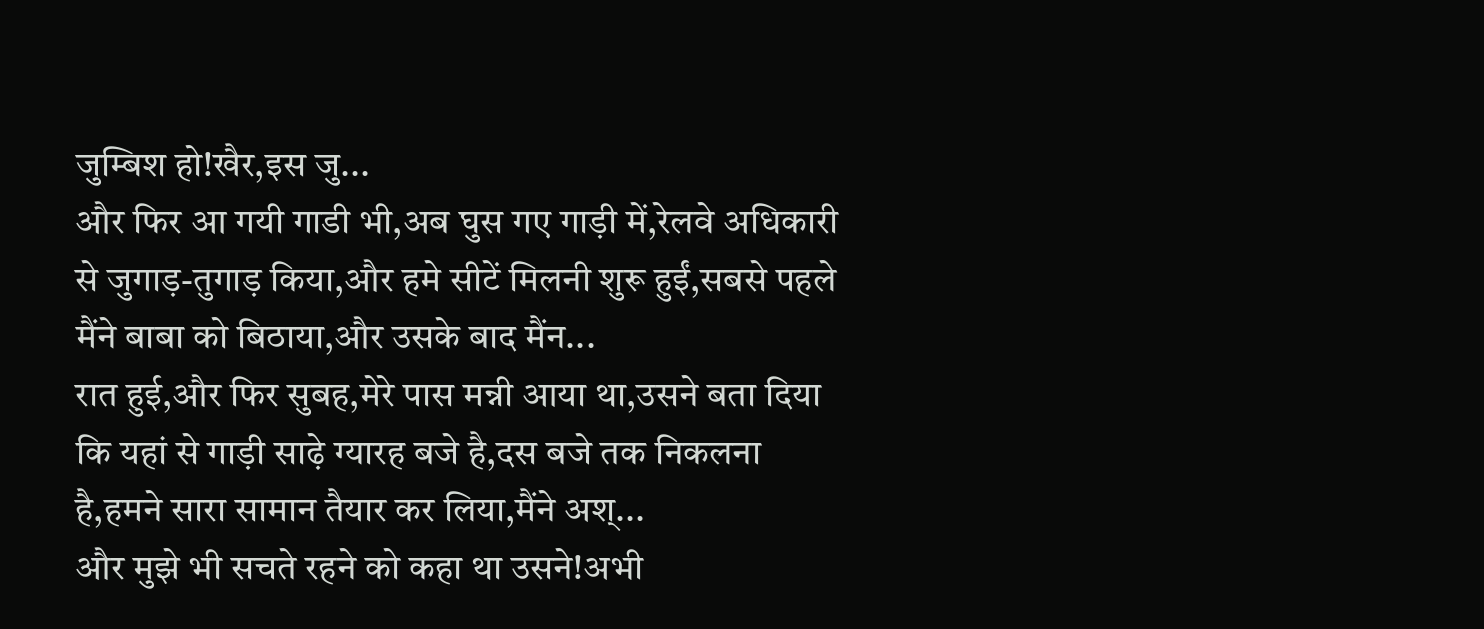जुम्बिश हो!खैर,इस जु...
और फिर आ गयी गाडी भी,अब घुस गए गाड़ी में,रेलवे अधिकारी से जुगाड़-तुगाड़ किया,और हमे सीटें मिलनी शुरू हुईं,सबसे पहले मैंने बाबा को बिठाया,और उसके बाद मैंन...
रात हुई,और फिर सुबह,मेरे पास मन्नी आया था,उसने बता दिया कि यहां से गाड़ी साढ़े ग्यारह बजे है,दस बजे तक निकलना है,हमने सारा सामान तैयार कर लिया,मैंने अश्...
और मुझे भी सचते रहने को कहा था उसने!अभी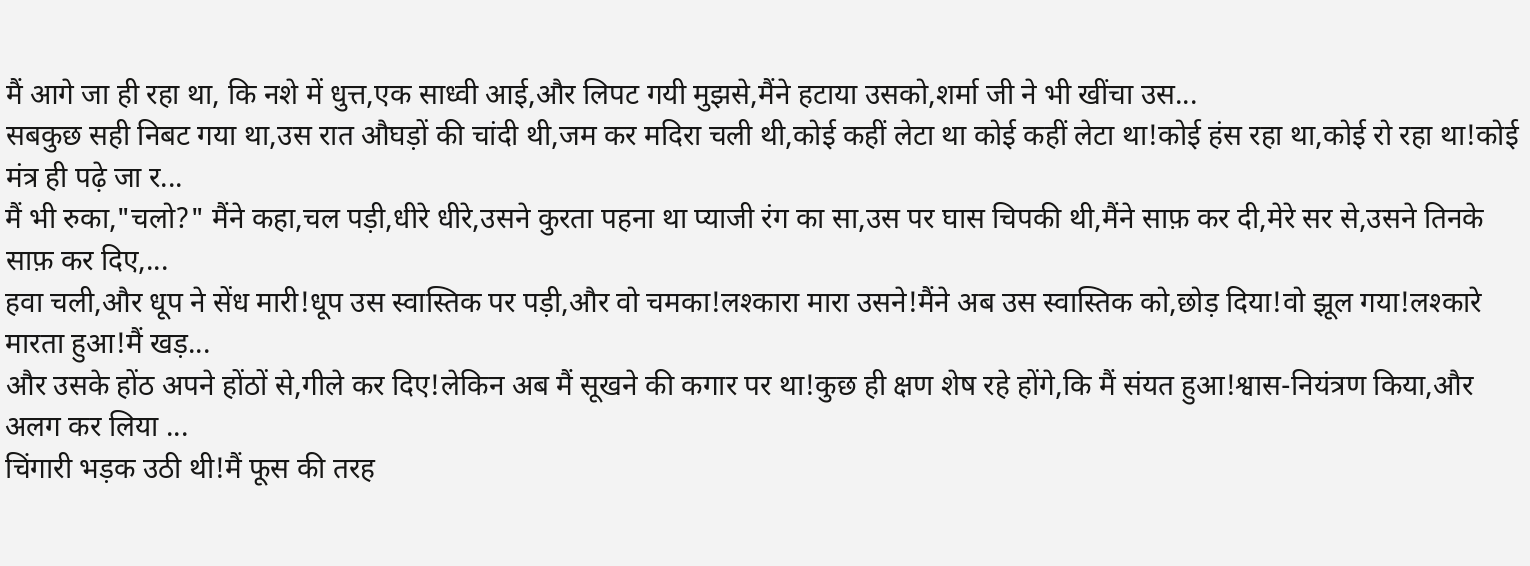मैं आगे जा ही रहा था, कि नशे में धुत्त,एक साध्वी आई,और लिपट गयी मुझसे,मैंने हटाया उसको,शर्मा जी ने भी खींचा उस...
सबकुछ सही निबट गया था,उस रात औघड़ों की चांदी थी,जम कर मदिरा चली थी,कोई कहीं लेटा था कोई कहीं लेटा था!कोई हंस रहा था,कोई रो रहा था!कोई मंत्र ही पढ़े जा र...
मैं भी रुका,"चलो?" मैंने कहा,चल पड़ी,धीरे धीरे,उसने कुरता पहना था प्याजी रंग का सा,उस पर घास चिपकी थी,मैंने साफ़ कर दी,मेरे सर से,उसने तिनके साफ़ कर दिए,...
हवा चली,और धूप ने सेंध मारी!धूप उस स्वास्तिक पर पड़ी,और वो चमका!लश्कारा मारा उसने!मैंने अब उस स्वास्तिक को,छोड़ दिया!वो झूल गया!लश्कारे मारता हुआ!मैं खड़...
और उसके होंठ अपने होंठों से,गीले कर दिए!लेकिन अब मैं सूखने की कगार पर था!कुछ ही क्षण शेष रहे होंगे,कि मैं संयत हुआ!श्वास-नियंत्रण किया,और अलग कर लिया ...
चिंगारी भड़क उठी थी!मैं फूस की तरह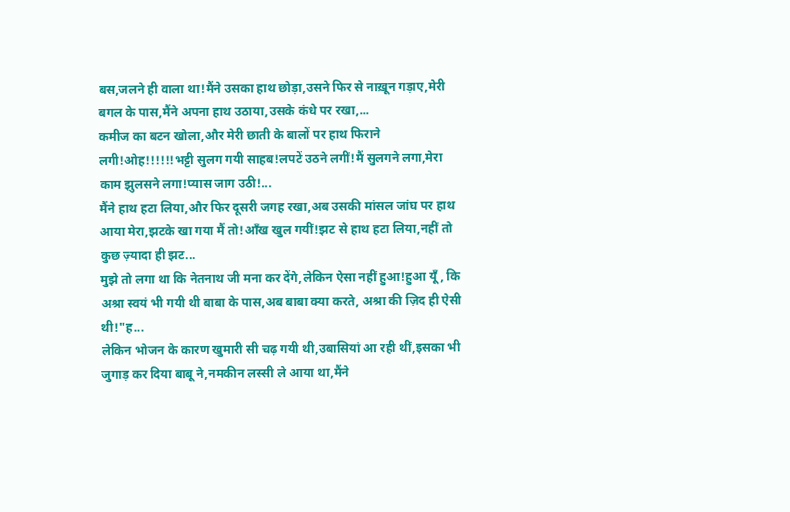बस,जलने ही वाला था!मैंने उसका हाथ छोड़ा,उसने फिर से नाख़ून गड़ाए,मेरी बगल के पास,मैंने अपना हाथ उठाया,उसके कंधे पर रखा,...
कमीज का बटन खोला,और मेरी छाती के बालों पर हाथ फिराने लगी!ओह!!!!!!भट्टी सुलग गयी साहब!लपटें उठने लगीं!मैं सुलगने लगा,मेरा काम झुलसने लगा!प्यास जाग उठी!...
मैंने हाथ हटा लिया,और फिर दूसरी जगह रखा,अब उसकी मांसल जांघ पर हाथ आया मेरा,झटके खा गया मैं तो!आँख खुल गयीं!झट से हाथ हटा लिया,नहीं तो कुछ ज़्यादा ही झट...
मुझे तो लगा था कि नेतनाथ जी मना कर देंगे,लेकिन ऐसा नहीं हुआ!हुआ यूँ, कि अश्रा स्वयं भी गयी थी बाबा के पास,अब बाबा क्या करते, अश्रा की ज़िद ही ऐसी थी!"ह...
लेकिन भोजन के कारण खुमारी सी चढ़ गयी थी,उबासियां आ रही थीं,इसका भी जुगाड़ कर दिया बाबू ने,नमकीन लस्सी ले आया था,मैंने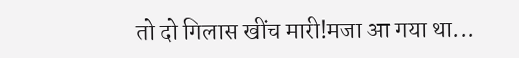तो दो गिलास खींच मारी!मजा आ गया था...